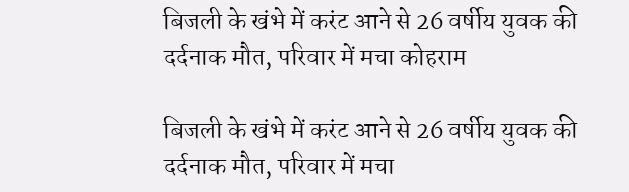बिजली के खंभे में करंट आने से 26 वर्षीय युवक की दर्दनाक मौत, परिवार में मचा कोहराम

बिजली के खंभे में करंट आने से 26 वर्षीय युवक की दर्दनाक मौत, परिवार में मचा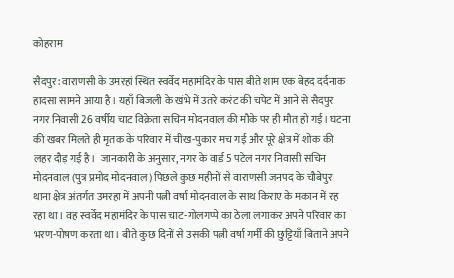कोहराम

सैदपुर: वाराणसी के उमरहां स्थित स्वर्वेद महामंदिर के पास बीते शाम एक बेहद दर्दनाक हादसा सामने आया है। यहाँ बिजली के खंभे में उतरे करंट की चपेट में आने से सैदपुर नगर निवासी 26 वर्षीय चाट विक्रेता सचिन मोदनवाल की मौके पर ही मौत हो गई। घटना की खबर मिलते ही मृतक के परिवार में चीख-पुकार मच गई और पूरे क्षेत्र में शोक की लहर दौड़ गई है।  जानकारी के अनुसार, नगर के वार्ड 5 पटेल नगर निवासी सचिन मोदनवाल (पुत्र प्रमोद मोदनवाल) पिछले कुछ महीनों से वाराणसी जनपद के चौबेपुर थाना क्षेत्र अंतर्गत उमरहा में अपनी पत्नी वर्षा मोदनवाल के साथ किराए के मकान में रह रहा था। वह स्वर्वेद महामंदिर के पास चाट-गोलगप्पे का ठेला लगाकर अपने परिवार का भरण-पोषण करता था। बीते कुछ दिनों से उसकी पत्नी वर्षा गर्मी की छुट्टियाँ बिताने अपने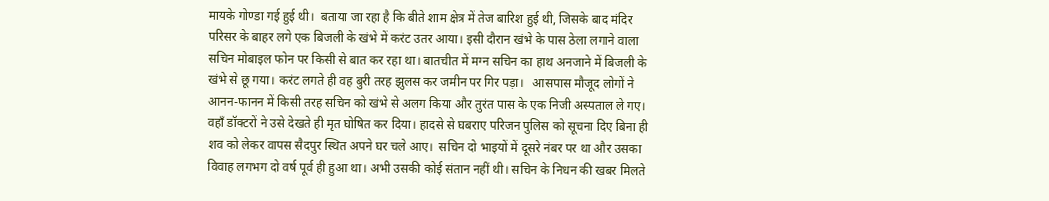मायके गोण्डा गई हुई थी।  बताया जा रहा है कि बीते शाम क्षेत्र में तेज बारिश हुई थी, जिसके बाद मंदिर परिसर के बाहर लगे एक बिजली के खंभे में करंट उतर आया। इसी दौरान खंभे के पास ठेला लगाने वाला सचिन मोबाइल फोन पर किसी से बात कर रहा था। बातचीत में मग्न सचिन का हाथ अनजाने में बिजली के खंभे से छू गया। करंट लगते ही वह बुरी तरह झुलस कर जमीन पर गिर पड़ा।   आसपास मौजूद लोगों ने आनन-फानन में किसी तरह सचिन को खंभे से अलग किया और तुरंत पास के एक निजी अस्पताल ले गए। वहाँ डॉक्टरों ने उसे देखते ही मृत घोषित कर दिया। हादसे से घबराए परिजन पुलिस को सूचना दिए बिना ही शव को लेकर वापस सैदपुर स्थित अपने घर चले आए।  सचिन दो भाइयों में दूसरे नंबर पर था और उसका विवाह लगभग दो वर्ष पूर्व ही हुआ था। अभी उसकी कोई संतान नहीं थी। सचिन के निधन की खबर मिलते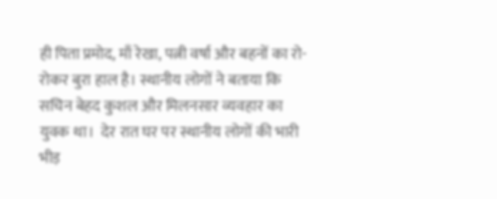ही पिता प्रमोद, माँ रेखा, पत्नी वर्षा और बहनों का रो-रोकर बुरा हाल है। स्थानीय लोगों ने बताया कि सचिन बेहद कुशल और मिलनसार व्यवहार का युवक था।  देर रात घर पर स्थानीय लोगों की भारी भीड़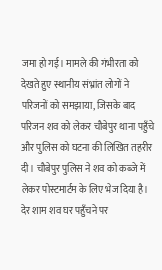जमा हो गई। मामले की गंभीरता को देखते हुए स्थानीय संभ्रांत लोगों ने परिजनों को समझाया, जिसके बाद परिजन शव को लेकर चौबेपुर थाना पहुँचे और पुलिस को घटना की लिखित तहरीर दी। चौबेपुर पुलिस ने शव को कब्जे में लेकर पोस्टमार्टम के लिए भेज दिया है। देर शाम शव घर पहुँचने पर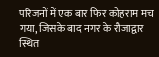परिजनों में एक बार फिर कोहराम मच गया, जिसके बाद नगर के रौजाद्वार स्थित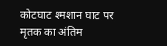कोटघाट श्मशान घाट पर मृतक का अंतिम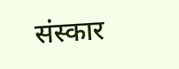संस्कार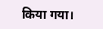किया गया।